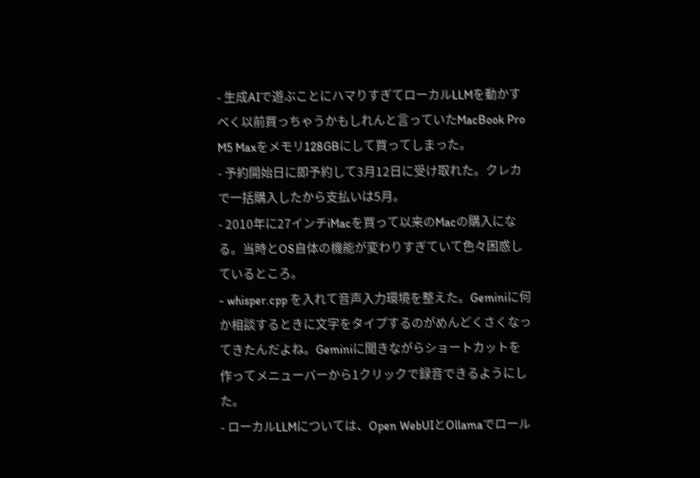- 生成AIで遊ぶことにハマりすぎてローカルLLMを動かすべく以前買っちゃうかもしれんと言っていたMacBook Pro M5 Maxをメモリ128GBにして買ってしまった。
- 予約開始日に即予約して3月12日に受け取れた。クレカで一括購入したから支払いは5月。
- 2010年に27インチiMacを買って以来のMacの購入になる。当時とOS自体の機能が変わりすぎていて色々困惑しているところ。
- whisper.cpp を入れて音声入力環境を整えた。Geminiに何か相談するときに文字をタイプするのがめんどくさくなってきたんだよね。Geminiに聞きながらショートカットを作ってメニューバーから1クリックで録音できるようにした。
- ローカルLLMについては、Open WebUIとOllamaでロール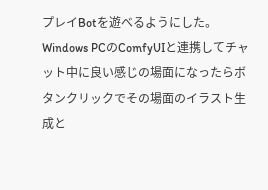プレイBotを遊べるようにした。Windows PCのComfyUIと連携してチャット中に良い感じの場面になったらボタンクリックでその場面のイラスト生成と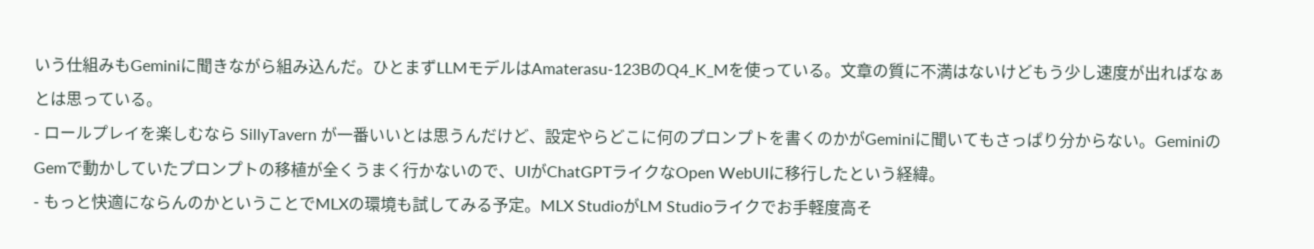いう仕組みもGeminiに聞きながら組み込んだ。ひとまずLLMモデルはAmaterasu-123BのQ4_K_Mを使っている。文章の質に不満はないけどもう少し速度が出ればなぁとは思っている。
- ロールプレイを楽しむなら SillyTavern が一番いいとは思うんだけど、設定やらどこに何のプロンプトを書くのかがGeminiに聞いてもさっぱり分からない。GeminiのGemで動かしていたプロンプトの移植が全くうまく行かないので、UIがChatGPTライクなOpen WebUIに移行したという経緯。
- もっと快適にならんのかということでMLXの環境も試してみる予定。MLX StudioがLM Studioライクでお手軽度高そ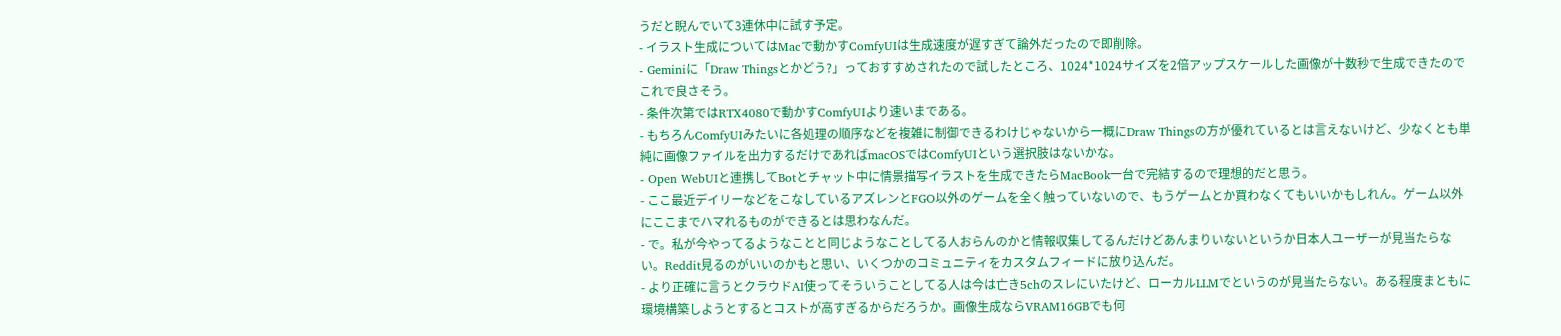うだと睨んでいて3連休中に試す予定。
- イラスト生成についてはMacで動かすComfyUIは生成速度が遅すぎて論外だったので即削除。
- Geminiに「Draw Thingsとかどう?」っておすすめされたので試したところ、1024*1024サイズを2倍アップスケールした画像が十数秒で生成できたのでこれで良さそう。
- 条件次第ではRTX4080で動かすComfyUIより速いまである。
- もちろんComfyUIみたいに各処理の順序などを複雑に制御できるわけじゃないから一概にDraw Thingsの方が優れているとは言えないけど、少なくとも単純に画像ファイルを出力するだけであればmacOSではComfyUIという選択肢はないかな。
- Open WebUIと連携してBotとチャット中に情景描写イラストを生成できたらMacBook一台で完結するので理想的だと思う。
- ここ最近デイリーなどをこなしているアズレンとFGO以外のゲームを全く触っていないので、もうゲームとか買わなくてもいいかもしれん。ゲーム以外にここまでハマれるものができるとは思わなんだ。
- で。私が今やってるようなことと同じようなことしてる人おらんのかと情報収集してるんだけどあんまりいないというか日本人ユーザーが見当たらない。Reddit見るのがいいのかもと思い、いくつかのコミュニティをカスタムフィードに放り込んだ。
- より正確に言うとクラウドAI使ってそういうことしてる人は今は亡き5chのスレにいたけど、ローカルLLMでというのが見当たらない。ある程度まともに環境構築しようとするとコストが高すぎるからだろうか。画像生成ならVRAM16GBでも何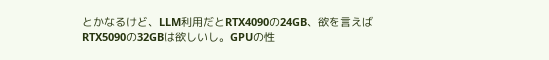とかなるけど、LLM利用だとRTX4090の24GB、欲を言えばRTX5090の32GBは欲しいし。GPUの性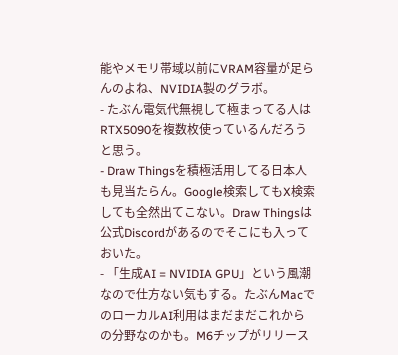能やメモリ帯域以前にVRAM容量が足らんのよね、NVIDIA製のグラボ。
- たぶん電気代無視して極まってる人はRTX5090を複数枚使っているんだろうと思う。
- Draw Thingsを積極活用してる日本人も見当たらん。Google検索してもX検索しても全然出てこない。Draw Thingsは公式Discordがあるのでそこにも入っておいた。
- 「生成AI = NVIDIA GPU」という風潮なので仕方ない気もする。たぶんMacでのローカルAI利用はまだまだこれからの分野なのかも。M6チップがリリース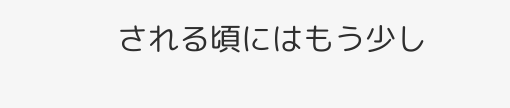される頃にはもう少し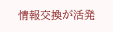情報交換が活発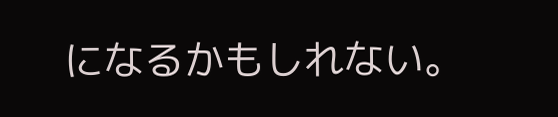になるかもしれない。